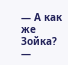— А как же Зойка? —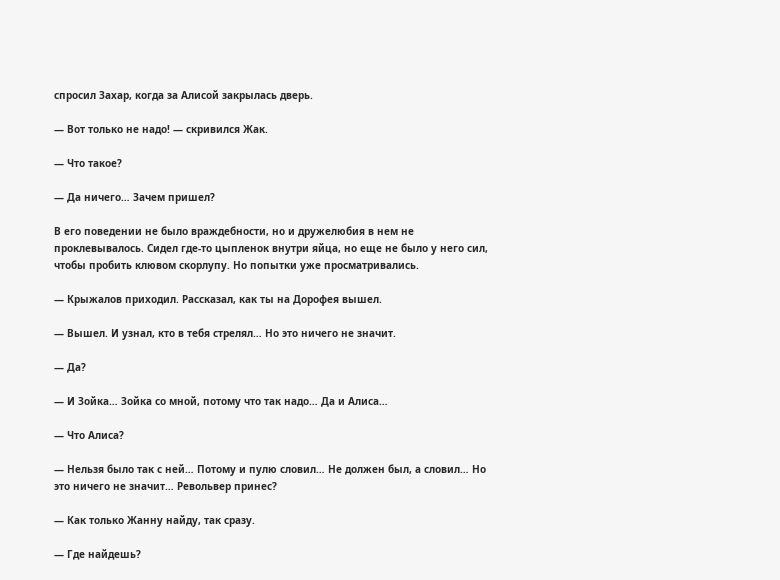спросил Захар, когда за Алисой закрылась дверь.

— Вот только не надо! — скривился Жак.

— Что такое?

— Да ничего… Зачем пришел?

В его поведении не было враждебности, но и дружелюбия в нем не проклевывалось. Сидел где-то цыпленок внутри яйца, но еще не было у него сил, чтобы пробить клювом скорлупу. Но попытки уже просматривались.

— Крыжалов приходил. Рассказал, как ты на Дорофея вышел.

— Вышел. И узнал, кто в тебя стрелял… Но это ничего не значит.

— Да?

— И Зойка… Зойка со мной, потому что так надо… Да и Алиса…

— Что Алиса?

— Нельзя было так с ней… Потому и пулю словил… Не должен был, а словил… Но это ничего не значит… Револьвер принес?

— Как только Жанну найду, так сразу.

— Где найдешь?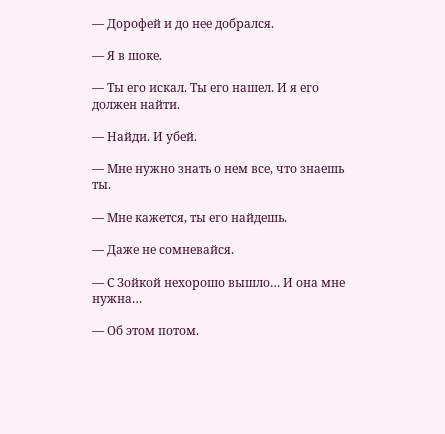— Дорофей и до нее добрался.

— Я в шоке.

— Ты его искал. Ты его нашел. И я его должен найти.

— Найди. И убей.

— Мне нужно знать о нем все, что знаешь ты.

— Мне кажется, ты его найдешь.

— Даже не сомневайся.

— С Зойкой нехорошо вышло… И она мне нужна…

— Об этом потом.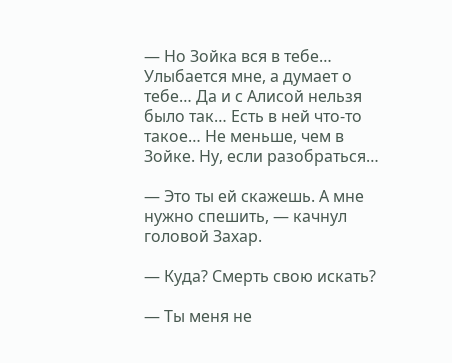— Но Зойка вся в тебе… Улыбается мне, а думает о тебе… Да и с Алисой нельзя было так… Есть в ней что-то такое… Не меньше, чем в Зойке. Ну, если разобраться…

— Это ты ей скажешь. А мне нужно спешить, — качнул головой Захар.

— Куда? Смерть свою искать?

— Ты меня не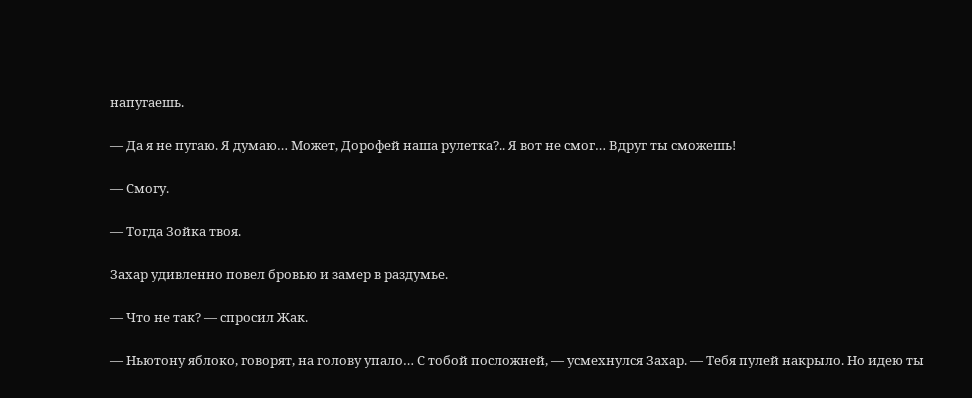напугаешь.

— Да я не пугаю. Я думаю… Может, Дорофей наша рулетка?.. Я вот не смог… Вдруг ты сможешь!

— Смогу.

— Тогда Зойка твоя.

Захар удивленно повел бровью и замер в раздумье.

— Что не так? — спросил Жак.

— Ньютону яблоко, говорят, на голову упало… С тобой посложней, — усмехнулся Захар. — Тебя пулей накрыло. Но идею ты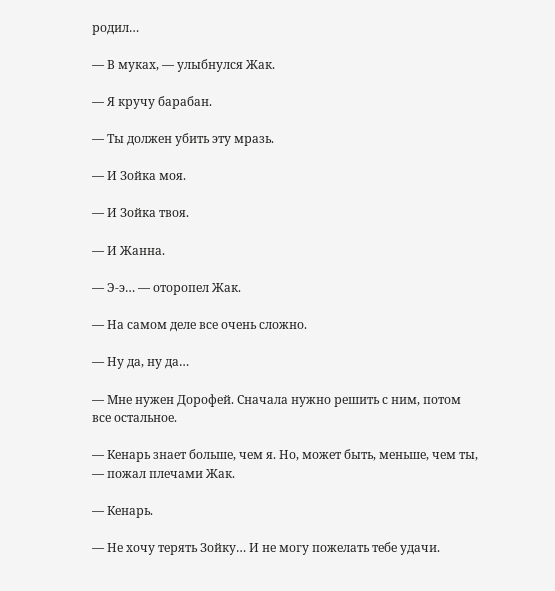родил…

— В муках, — улыбнулся Жак.

— Я кручу барабан.

— Ты должен убить эту мразь.

— И Зойка моя.

— И Зойка твоя.

— И Жанна.

— Э-э… — оторопел Жак.

— На самом деле все очень сложно.

— Ну да, ну да…

— Мне нужен Дорофей. Сначала нужно решить с ним, потом все остальное.

— Кенарь знает больше, чем я. Но, может быть, меньше, чем ты, — пожал плечами Жак.

— Кенарь.

— Не хочу терять Зойку… И не могу пожелать тебе удачи.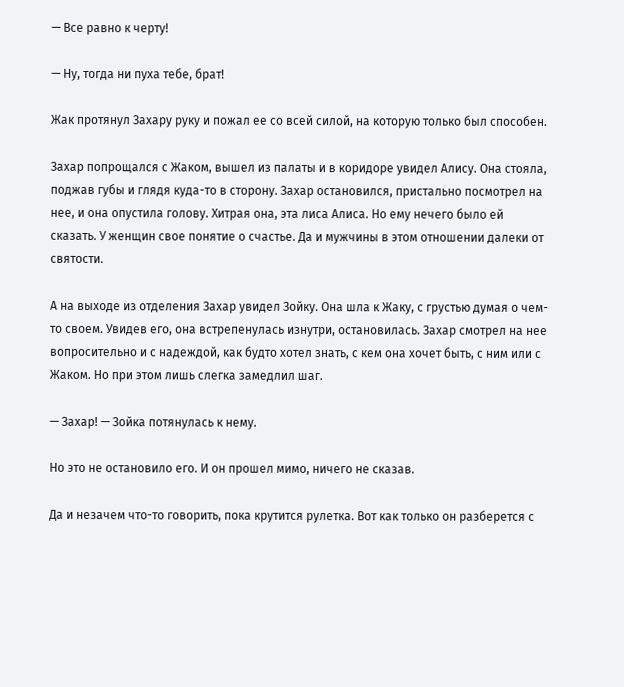— Все равно к черту!

— Ну, тогда ни пуха тебе, брат!

Жак протянул Захару руку и пожал ее со всей силой, на которую только был способен.

Захар попрощался с Жаком, вышел из палаты и в коридоре увидел Алису. Она стояла, поджав губы и глядя куда-то в сторону. Захар остановился, пристально посмотрел на нее, и она опустила голову. Хитрая она, эта лиса Алиса. Но ему нечего было ей сказать. У женщин свое понятие о счастье. Да и мужчины в этом отношении далеки от святости.

А на выходе из отделения Захар увидел Зойку. Она шла к Жаку, с грустью думая о чем-то своем. Увидев его, она встрепенулась изнутри, остановилась. Захар смотрел на нее вопросительно и с надеждой, как будто хотел знать, с кем она хочет быть, с ним или с Жаком. Но при этом лишь слегка замедлил шаг.

— Захар! — Зойка потянулась к нему.

Но это не остановило его. И он прошел мимо, ничего не сказав.

Да и незачем что-то говорить, пока крутится рулетка. Вот как только он разберется с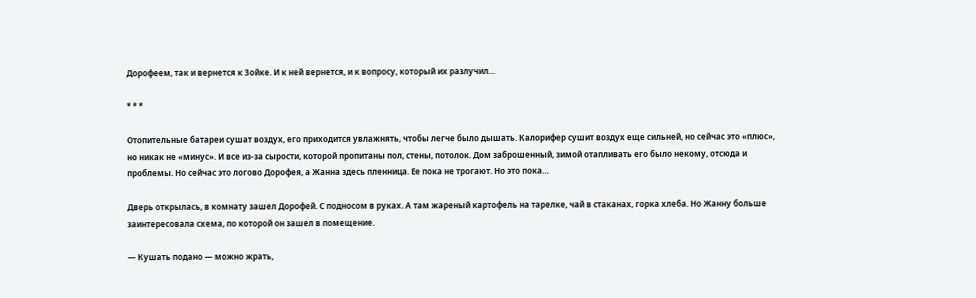Дорофеем, так и вернется к Зойке. И к ней вернется, и к вопросу, который их разлучил…

* * *

Отопительные батареи сушат воздух, его приходится увлажнять, чтобы легче было дышать. Калорифер сушит воздух еще сильней, но сейчас это «плюс», но никак не «минус». И все из-за сырости, которой пропитаны пол, стены, потолок. Дом заброшенный, зимой отапливать его было некому, отсюда и проблемы. Но сейчас это логово Дорофея, а Жанна здесь пленница. Ее пока не трогают. Но это пока…

Дверь открылась, в комнату зашел Дорофей. С подносом в руках. А там жареный картофель на тарелке, чай в стаканах, горка хлеба. Но Жанну больше заинтересовала схема, по которой он зашел в помещение.

— Кушать подано — можно жрать,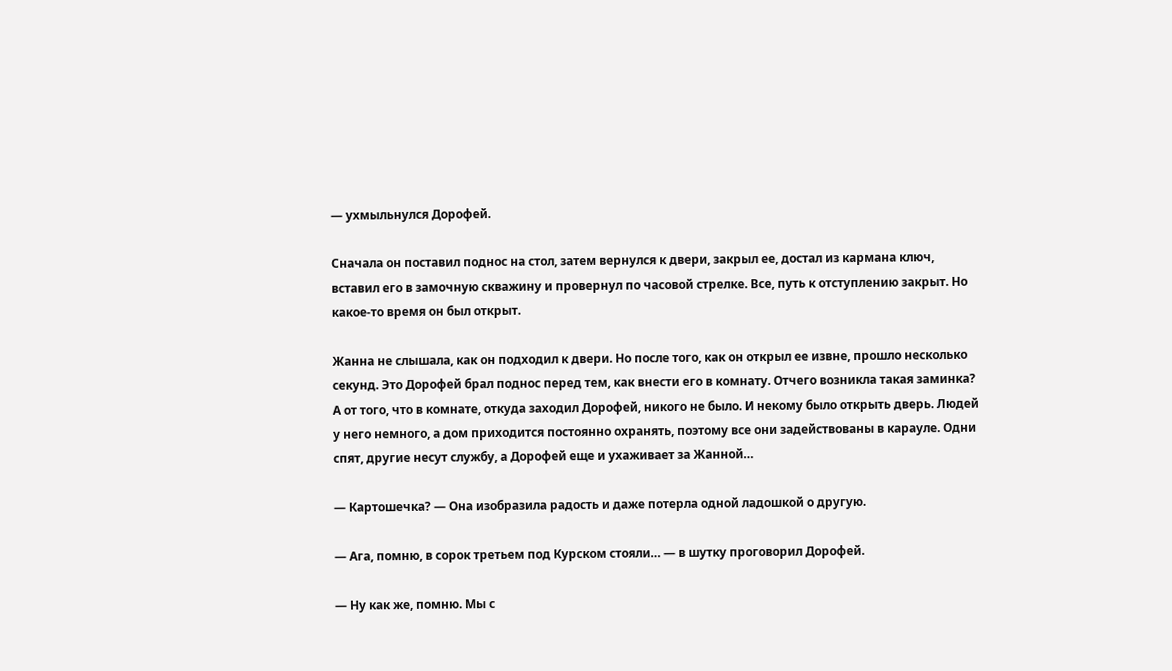— ухмыльнулся Дорофей.

Сначала он поставил поднос на стол, затем вернулся к двери, закрыл ее, достал из кармана ключ, вставил его в замочную скважину и провернул по часовой стрелке. Все, путь к отступлению закрыт. Но какое-то время он был открыт.

Жанна не слышала, как он подходил к двери. Но после того, как он открыл ее извне, прошло несколько секунд. Это Дорофей брал поднос перед тем, как внести его в комнату. Отчего возникла такая заминка? А от того, что в комнате, откуда заходил Дорофей, никого не было. И некому было открыть дверь. Людей у него немного, а дом приходится постоянно охранять, поэтому все они задействованы в карауле. Одни спят, другие несут службу, а Дорофей еще и ухаживает за Жанной…

— Картошечка? — Она изобразила радость и даже потерла одной ладошкой о другую.

— Ага, помню, в сорок третьем под Курском стояли… — в шутку проговорил Дорофей.

— Ну как же, помню. Мы с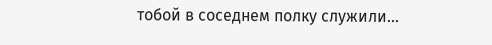тобой в соседнем полку служили…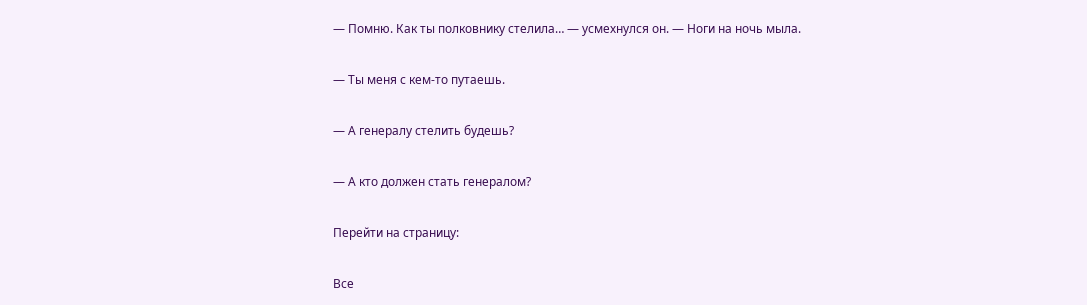— Помню. Как ты полковнику стелила… — усмехнулся он. — Ноги на ночь мыла.

— Ты меня с кем-то путаешь.

— А генералу стелить будешь?

— А кто должен стать генералом?

Перейти на страницу:

Все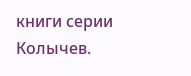книги серии Колычев.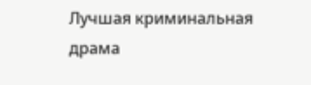Лучшая криминальная драма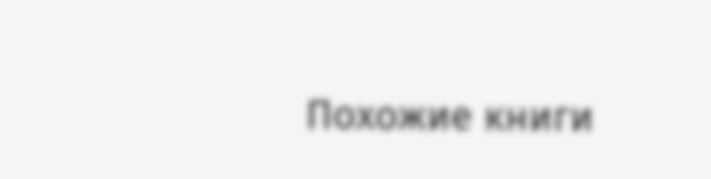Похожие книги